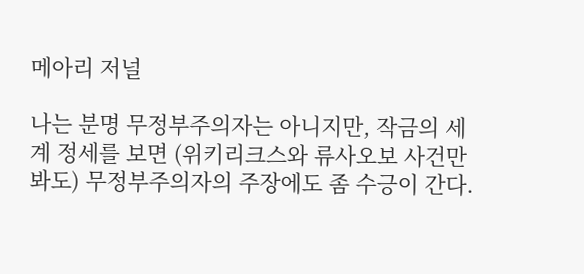메아리 저널

나는 분명 무정부주의자는 아니지만, 작금의 세계 정세를 보면 (위키리크스와 류사오보 사건만 봐도) 무정부주의자의 주장에도 좀 수긍이 간다.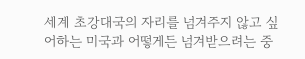세계 초강대국의 자리를 넘겨주지 않고 싶어하는 미국과 어떻게든 넘겨받으려는 중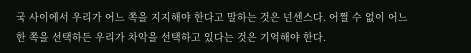국 사이에서 우리가 어느 쪽을 지지해야 한다고 말하는 것은 넌센스다. 어쩔 수 없이 어느 한 쪽을 선택하든 우리가 차악을 선택하고 있다는 것은 기억해야 한다.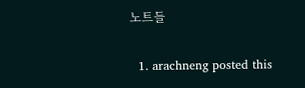노트들

  1. arachneng posted this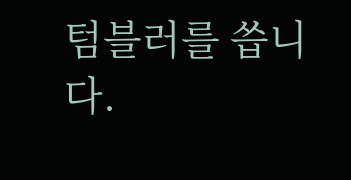텀블러를 씁니다.